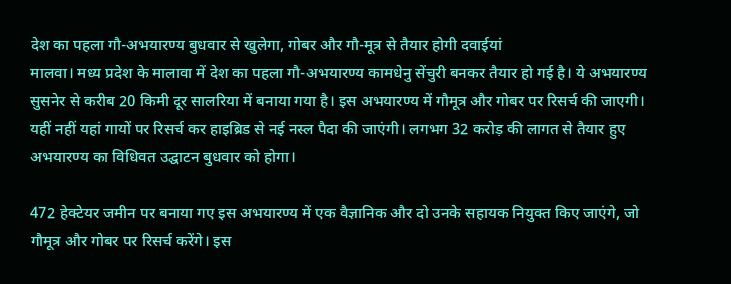देश का पहला गौ-अभयारण्य बुधवार से खुलेगा, गोबर और गौ-मूत्र से तैयार होगी दवाईयां
मालवा। मध्य प्रदेश के मालावा में देश का पहला गौ-अभयारण्य कामधेनु सेंचुरी बनकर तैयार हो गई है। ये अभयारण्य सुसनेर से करीब 20 किमी दूर सालरिया में बनाया गया है। इस अभयारण्य में गौमूत्र और गोबर पर रिसर्च की जाएगी। यहीं नहीं यहां गायों पर रिसर्च कर हाइब्रिड से नई नस्ल पैदा की जाएंगी। लगभग 32 करोड़ की लागत से तैयार हुए अभयारण्य का विधिवत उद्घाटन बुधवार को होगा।

472 हेक्टेयर जमीन पर बनाया गए इस अभयारण्य में एक वैज्ञानिक और दो उनके सहायक नियुक्त किए जाएंगे, जो गौमूत्र और गोबर पर रिसर्च करेंगे। इस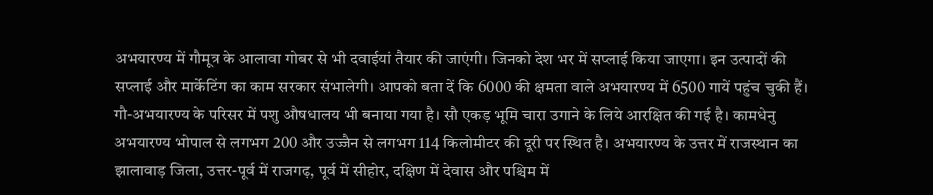अभयारण्य में गौमूत्र के आलावा गोबर से भी दवाईयां तैयार की जाएंगी। जिनको देश भर में सप्लाई किया जाएगा। इन उत्पादों की सप्लाई और मार्केटिंग का काम सरकार संभालेगी। आपको बता दें कि 6000 की क्षमता वाले अभयारण्य में 6500 गायें पहुंच चुकी हैं।
गौ-अभयारण्य के परिसर में पशु औषधालय भी बनाया गया है। सौ एकड़ भूमि चारा उगाने के लिये आरक्षित की गई है। कामधेनु अभयारण्य भोपाल से लगभग 200 और उज्जैन से लगभग 114 किलोमीटर की दूरी पर स्थित है। अभयारण्य के उत्तर में राजस्थान का झालावाड़ जिला, उत्तर-पूर्व में राजगढ़, पूर्व में सीहोर, दक्षिण में देवास और पश्चिम में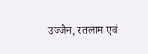उज्जैन, रतलाम एवं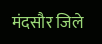मंदसौर जिले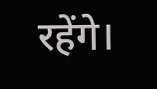रहेंगे।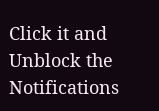Click it and Unblock the Notifications